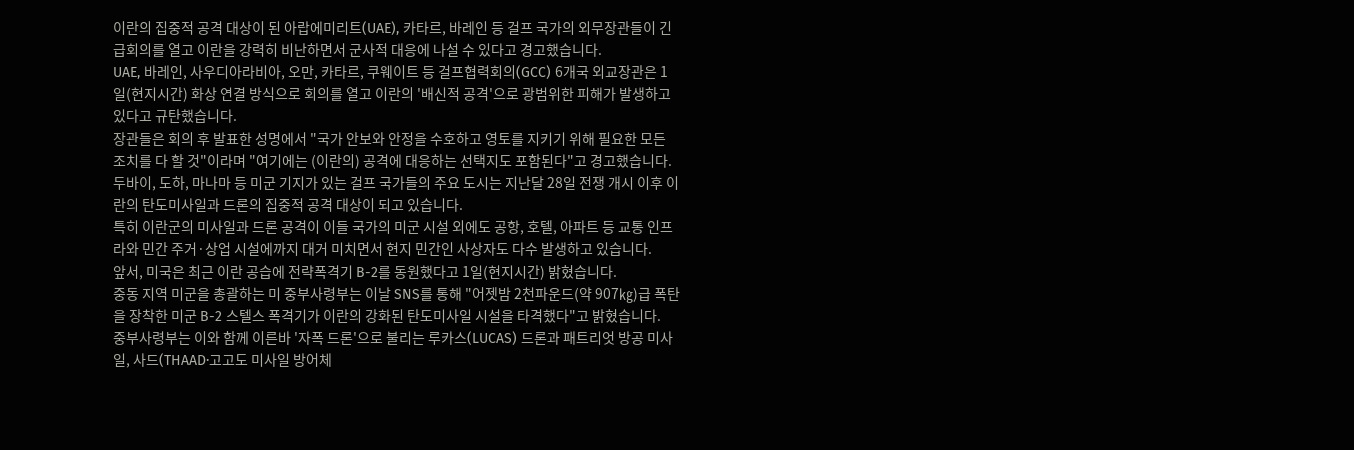이란의 집중적 공격 대상이 된 아랍에미리트(UAE), 카타르, 바레인 등 걸프 국가의 외무장관들이 긴급회의를 열고 이란을 강력히 비난하면서 군사적 대응에 나설 수 있다고 경고했습니다.
UAE, 바레인, 사우디아라비아, 오만, 카타르, 쿠웨이트 등 걸프협력회의(GCC) 6개국 외교장관은 1일(현지시간) 화상 연결 방식으로 회의를 열고 이란의 '배신적 공격'으로 광범위한 피해가 발생하고 있다고 규탄했습니다.
장관들은 회의 후 발표한 성명에서 "국가 안보와 안정을 수호하고 영토를 지키기 위해 필요한 모든 조치를 다 할 것"이라며 "여기에는 (이란의) 공격에 대응하는 선택지도 포함된다"고 경고했습니다.
두바이, 도하, 마나마 등 미군 기지가 있는 걸프 국가들의 주요 도시는 지난달 28일 전쟁 개시 이후 이란의 탄도미사일과 드론의 집중적 공격 대상이 되고 있습니다.
특히 이란군의 미사일과 드론 공격이 이들 국가의 미군 시설 외에도 공항, 호텔, 아파트 등 교통 인프라와 민간 주거·상업 시설에까지 대거 미치면서 현지 민간인 사상자도 다수 발생하고 있습니다.
앞서, 미국은 최근 이란 공습에 전략폭격기 B-2를 동원했다고 1일(현지시간) 밝혔습니다.
중동 지역 미군을 총괄하는 미 중부사령부는 이날 SNS를 통해 "어젯밤 2천파운드(약 907㎏)급 폭탄을 장착한 미군 B-2 스텔스 폭격기가 이란의 강화된 탄도미사일 시설을 타격했다"고 밝혔습니다.
중부사령부는 이와 함께 이른바 '자폭 드론'으로 불리는 루카스(LUCAS) 드론과 패트리엇 방공 미사일, 사드(THAAD·고고도 미사일 방어체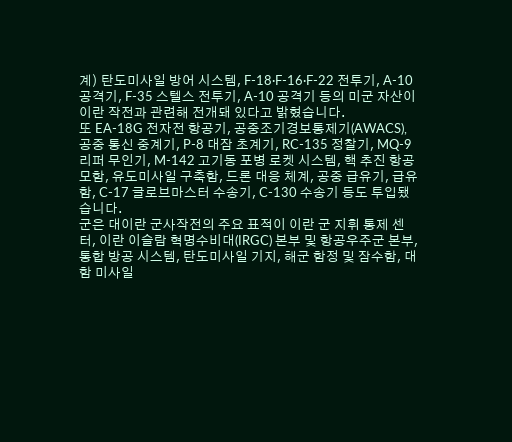계) 탄도미사일 방어 시스템, F-18·F-16·F-22 전투기, A-10 공격기, F-35 스텔스 전투기, A-10 공격기 등의 미군 자산이 이란 작전과 관련해 전개돼 있다고 밝혔습니다.
또 EA-18G 전자전 항공기, 공중조기경보통제기(AWACS), 공중 통신 중계기, P-8 대잠 초계기, RC-135 정찰기, MQ-9 리퍼 무인기, M-142 고기동 포병 로켓 시스템, 핵 추진 항공모함, 유도미사일 구축함, 드론 대응 체계, 공중 급유기, 급유함, C-17 글로브마스터 수송기, C-130 수송기 등도 투입됐습니다.
군은 대이란 군사작전의 주요 표적이 이란 군 지휘 통제 센터, 이란 이슬람 혁명수비대(IRGC) 본부 및 항공우주군 본부, 통합 방공 시스템, 탄도미사일 기지, 해군 함정 및 잠수함, 대함 미사일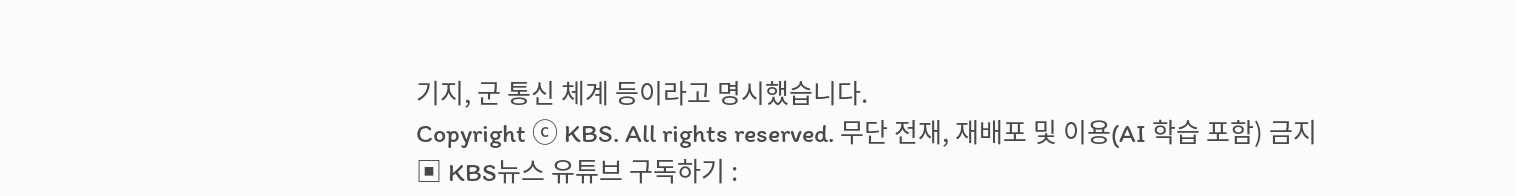기지, 군 통신 체계 등이라고 명시했습니다.
Copyright ⓒ KBS. All rights reserved. 무단 전재, 재배포 및 이용(AI 학습 포함) 금지
▣ KBS뉴스 유튜브 구독하기 :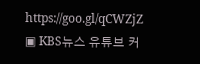https://goo.gl/qCWZjZ
▣ KBS뉴스 유튜브 커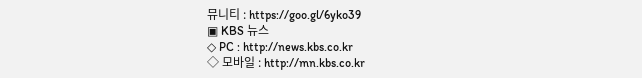뮤니티 : https://goo.gl/6yko39
▣ KBS 뉴스
◇ PC : http://news.kbs.co.kr
◇ 모바일 : http://mn.kbs.co.kr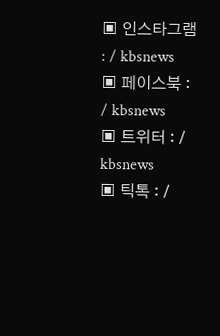▣ 인스타그램 : / kbsnews
▣ 페이스북 : / kbsnews
▣ 트위터 : / kbsnews
▣ 틱톡 : /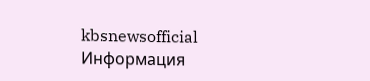kbsnewsofficial
Информация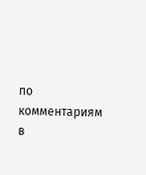по комментариям в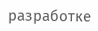разработке